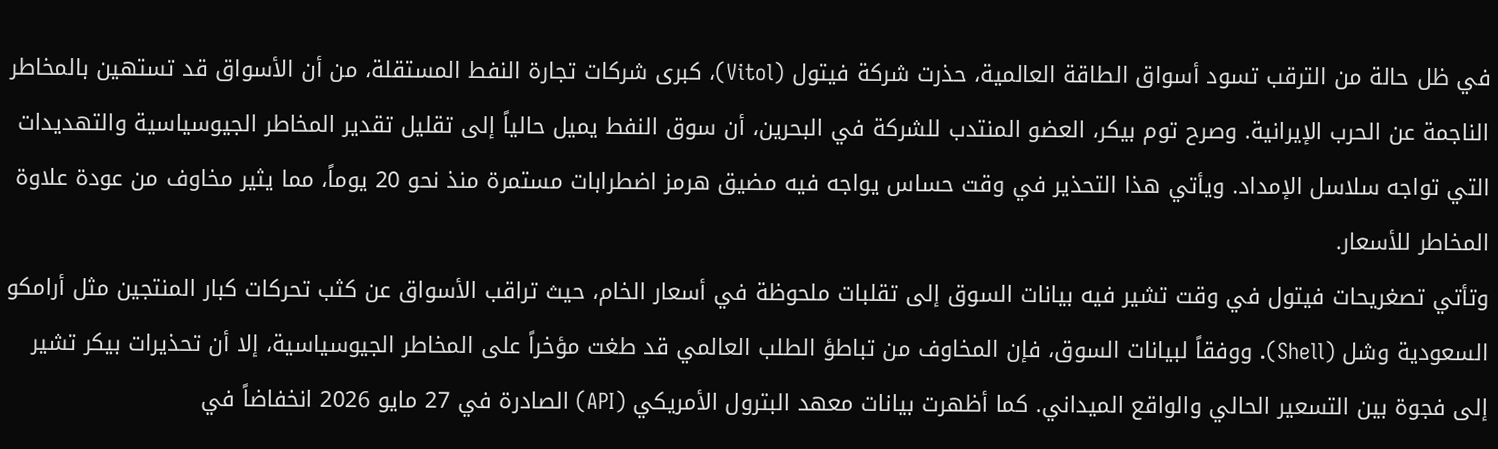في ظل حالة من الترقب تسود أسواق الطاقة العالمية، حذرت شركة فيتول (Vitol)، كبرى شركات تجارة النفط المستقلة، من أن الأسواق قد تستهين بالمخاطر الناجمة عن الحرب الإيرانية. وصرح توم بيكر، العضو المنتدب للشركة في البحرين، أن سوق النفط يميل حالياً إلى تقليل تقدير المخاطر الجيوسياسية والتهديدات التي تواجه سلاسل الإمداد. ويأتي هذا التحذير في وقت حساس يواجه فيه مضيق هرمز اضطرابات مستمرة منذ نحو 20 يوماً، مما يثير مخاوف من عودة علاوة المخاطر للأسعار.
وتأتي تصغريحات فيتول في وقت تشير فيه بيانات السوق إلى تقلبات ملحوظة في أسعار الخام، حيث تراقب الأسواق عن كثب تحركات كبار المنتجين مثل أرامكو السعودية وشل (Shell). ووفقاً لبيانات السوق، فإن المخاوف من تباطؤ الطلب العالمي قد طغت مؤخراً على المخاطر الجيوسياسية، إلا أن تحذيرات بيكر تشير إلى فجوة بين التسعير الحالي والواقع الميداني. كما أظهرت بيانات معهد البترول الأمريكي (API) الصادرة في 27 مايو 2026 انخفاضاً في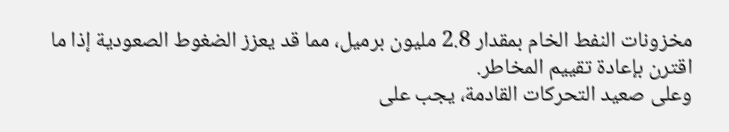مخزونات النفط الخام بمقدار 2.8 مليون برميل، مما قد يعزز الضغوط الصعودية إذا ما اقترن بإعادة تقييم المخاطر.
وعلى صعيد التحركات القادمة، يجب على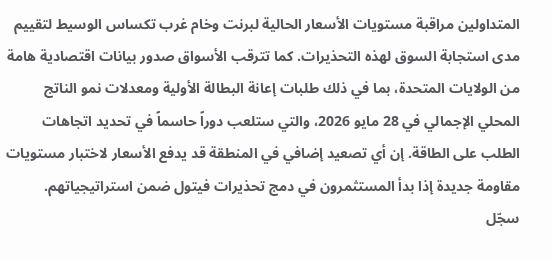المتداولين مراقبة مستويات الأسعار الحالية لبرنت وخام غرب تكساس الوسيط لتقييم مدى استجابة السوق لهذه التحذيرات. كما تترقب الأسواق صدور بيانات اقتصادية هامة من الولايات المتحدة، بما في ذلك طلبات إعانة البطالة الأولية ومعدلات نمو الناتج المحلي الإجمالي في 28 مايو 2026، والتي ستلعب دوراً حاسماً في تحديد اتجاهات الطلب على الطاقة. إن أي تصعيد إضافي في المنطقة قد يدفع الأسعار لاختبار مستويات مقاومة جديدة إذا بدأ المستثمرون في دمج تحذيرات فيتول ضمن استراتيجياتهم.
سجّل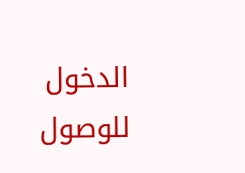الدخول للوصول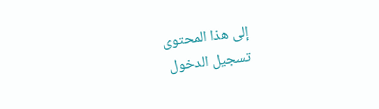إلى هذا المحتوى
تسجيل الدخول